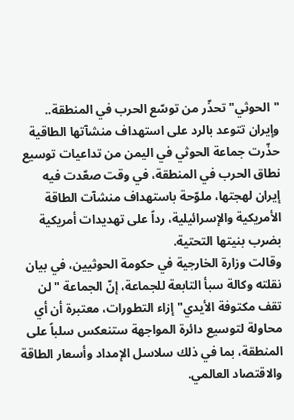"الحوثي" تحذّر من توسّع الحرب في المنطقة.. وإيران تتوعد بالرد على استهداف منشآتها الطاقية
حذّرت جماعة الحوثي في اليمن من تداعيات توسيع نطاق الحرب في المنطقة، في وقت صعّدت فيه إيران لهجتها، ملوّحة باستهداف منشآت الطاقة الأمريكية والإسرائيلية، رداً على تهديدات أمريكية بضرب بنيتها التحتية.
وقالت وزارة الخارجية في حكومة الحوثيين، في بيان نقلته وكالة سبأ التابعة للجماعة، إنّ الجماعة "لن تقف مكتوفة الأيدي" إزاء التطورات، معتبرة أن أي محاولة لتوسيع دائرة المواجهة ستنعكس سلباً على المنطقة، بما في ذلك سلاسل الإمداد وأسعار الطاقة والاقتصاد العالمي.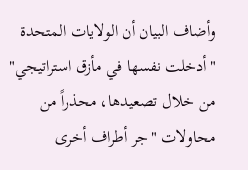وأضاف البيان أن الولايات المتحدة "أدخلت نفسها في مأزق استراتيجي" من خلال تصعيدها، محذراً من محاولات "جر أطراف أخرى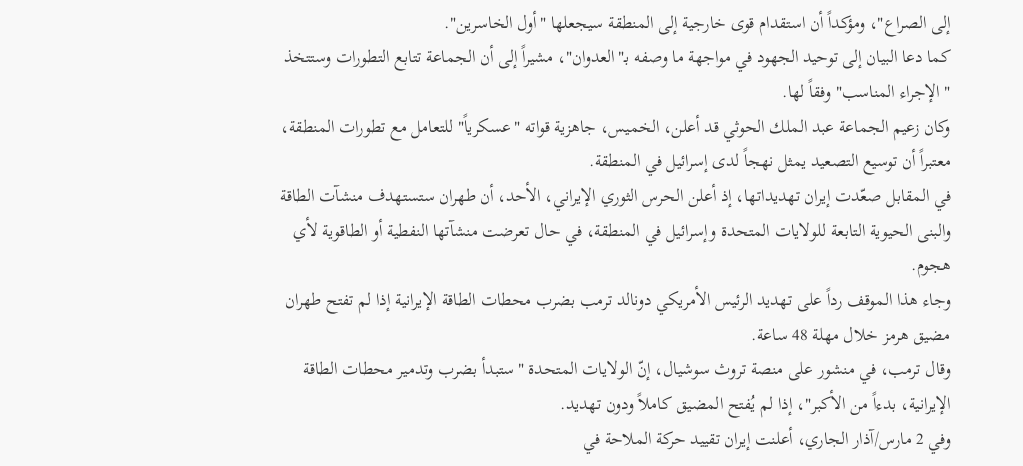إلى الصراع"، ومؤكداً أن استقدام قوى خارجية إلى المنطقة سيجعلها "أول الخاسرين".
كما دعا البيان إلى توحيد الجهود في مواجهة ما وصفه بـ"العدوان"، مشيراً إلى أن الجماعة تتابع التطورات وستتخذ "الإجراء المناسب" وفقاً لها.
وكان زعيم الجماعة عبد الملك الحوثي قد أعلن، الخميس، جاهزية قواته "عسكرياً" للتعامل مع تطورات المنطقة، معتبراً أن توسيع التصعيد يمثل نهجاً لدى إسرائيل في المنطقة.
في المقابل صعّدت إيران تهديداتها، إذ أعلن الحرس الثوري الإيراني، الأحد، أن طهران ستستهدف منشآت الطاقة والبنى الحيوية التابعة للولايات المتحدة وإسرائيل في المنطقة، في حال تعرضت منشآتها النفطية أو الطاقوية لأي هجوم.
وجاء هذا الموقف رداً على تهديد الرئيس الأمريكي دونالد ترمب بضرب محطات الطاقة الإيرانية إذا لم تفتح طهران مضيق هرمز خلال مهلة 48 ساعة.
وقال ترمب، في منشور على منصة تروث سوشيال، إنّ الولايات المتحدة "ستبدأ بضرب وتدمير محطات الطاقة الإيرانية، بدءاً من الأكبر"، إذا لم يُفتح المضيق كاملاً ودون تهديد.
وفي 2 مارس/آذار الجاري، أعلنت إيران تقييد حركة الملاحة في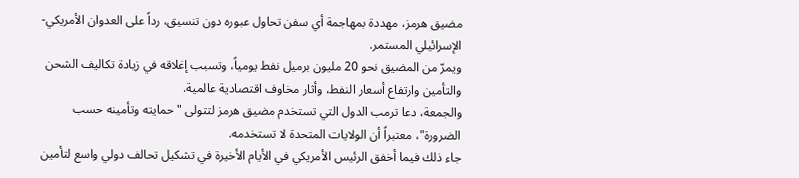مضيق هرمز، مهددة بمهاجمة أي سفن تحاول عبوره دون تنسيق، رداً على العدوان الأمريكي-الإسرائيلي المستمر.
ويمرّ من المضيق نحو 20 مليون برميل نفط يومياً، وتسبب إغلاقه في زيادة تكاليف الشحن والتأمين وارتفاع أسعار النفط، وأثار مخاوف اقتصادية عالمية.
والجمعة، دعا ترمب الدول التي تستخدم مضيق هرمز لتتولى "حمايته وتأمينه حسب الضرورة"، معتبراً أن الولايات المتحدة لا تستخدمه.
جاء ذلك فيما أخفق الرئيس الأمريكي في الأيام الأخيرة في تشكيل تحالف دولي واسع لتأمين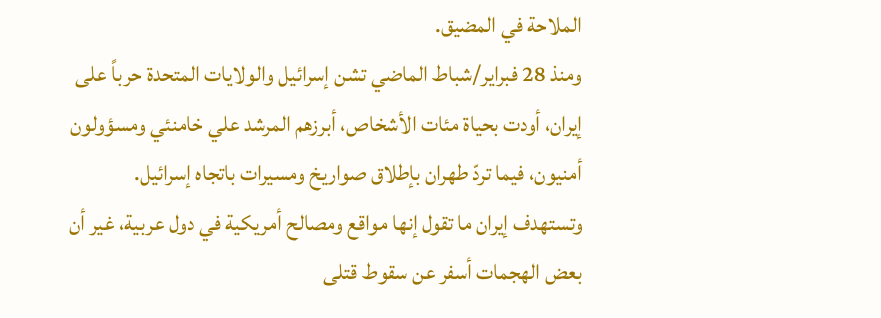الملاحة في المضيق.
ومنذ 28 فبراير/شباط الماضي تشن إسرائيل والولايات المتحدة حرباً على إيران، أودت بحياة مئات الأشخاص، أبرزهم المرشد علي خامنئي ومسؤولون أمنيون، فيما تردّ طهران بإطلاق صواريخ ومسيرات باتجاه إسرائيل.
وتستهدف إيران ما تقول إنها مواقع ومصالح أمريكية في دول عربية، غير أن بعض الهجمات أسفر عن سقوط قتلى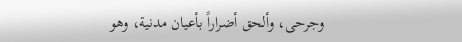وجرحى، وألحق أضراراً بأعيان مدنية، وهو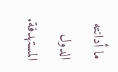ما أدانته الدول المستهدفة.